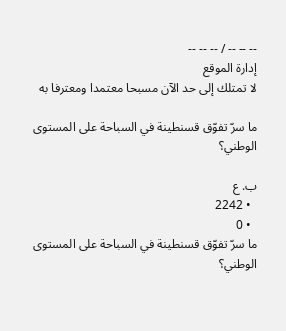-- -- -- / -- -- --
إدارة الموقع
لا تمتلك إلى حد الآن مسبحا معتمدا ومعترفا به

ما سرّ تفوّق قسنطينة في السباحة على المستوى الوطني؟

ب. ع
  • 2242
  • 0
ما سرّ تفوّق قسنطينة في السباحة على المستوى الوطني؟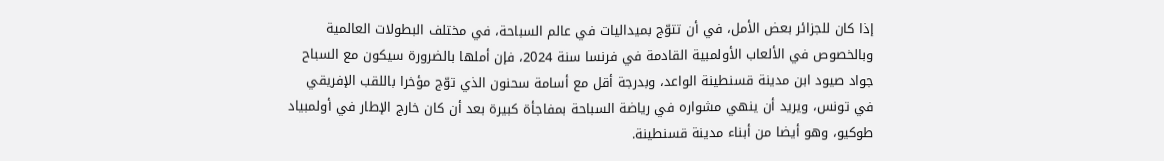إذا كان للجزائر بعض الأمل، في أن تتوّج بميداليات في عالم السباحة، في مختلف البطولات العالمية وبالخصوص في الألعاب الأولمبية القادمة في فرنسا سنة 2024، فإن أملها بالضرورة سيكون مع السباح جواد صيود ابن مدينة قسنطينة الواعد، وبدرجة أقل مع أسامة سحنون الذي توّج مؤخرا باللقب الإفريقي في تونس، ويريد أن ينهي مشواره في رياضة السباحة بمفاجأة كبيرة بعد أن كان خارج الإطار في أولمبياد طوكيو، وهو أيضا من أبناء مدينة قسنطينة.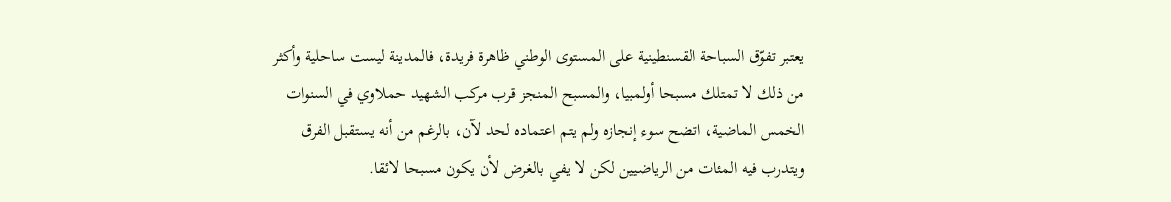يعتبر تفوّق السباحة القسنطينية على المستوى الوطني ظاهرة فريدة، فالمدينة ليست ساحلية وأكثر من ذلك لا تمتلك مسبحا أولمبيا، والمسبح المنجز قرب مركب الشهيد حملاوي في السنوات الخمس الماضية، اتضح سوء إنجازه ولم يتم اعتماده لحد لآن، بالرغم من أنه يستقبل الفرق ويتدرب فيه المئات من الرياضيين لكن لا يفي بالغرض لأن يكون مسبحا لائقا.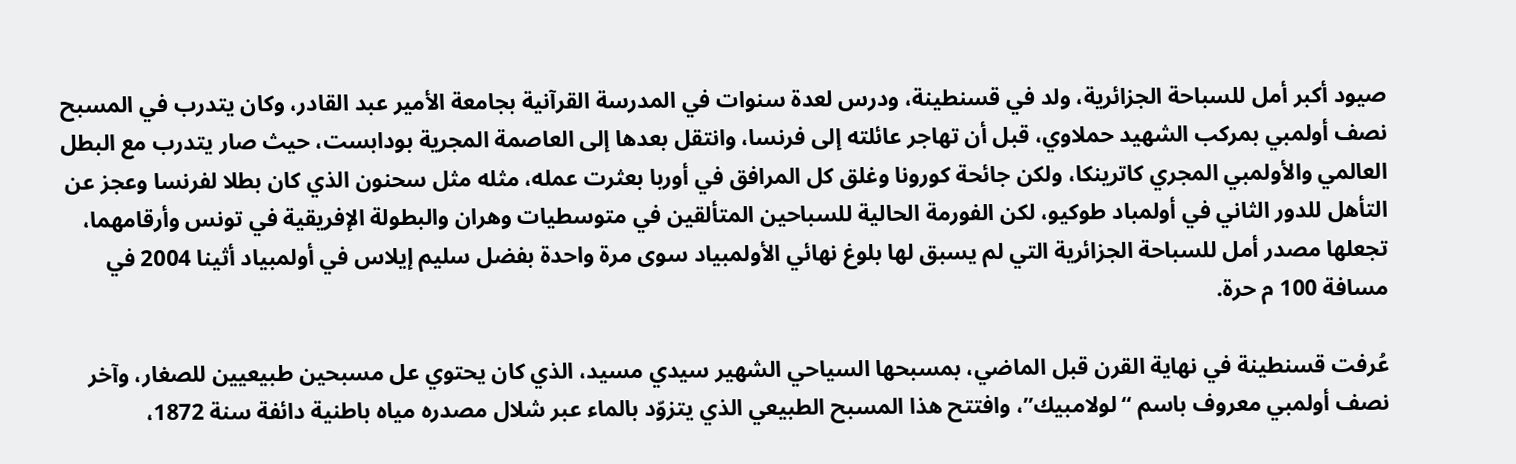صيود أكبر أمل للسباحة الجزائرية، ولد في قسنطينة، ودرس لعدة سنوات في المدرسة القرآنية بجامعة الأمير عبد القادر، وكان يتدرب في المسبح نصف أولمبي بمركب الشهيد حملاوي، قبل أن تهاجر عائلته إلى فرنسا، وانتقل بعدها إلى العاصمة المجرية بودابست، حيث صار يتدرب مع البطل العالمي والأولمبي المجري كاترينكا، ولكن جائحة كورونا وغلق كل المرافق في أوربا بعثرت عمله، مثله مثل سحنون الذي كان بطلا لفرنسا وعجز عن التأهل للدور الثاني في أولمباد طوكيو، لكن الفورمة الحالية للسباحين المتألقين في متوسطيات وهران والبطولة الإفريقية في تونس وأرقامهما، تجعلها مصدر أمل للسباحة الجزائرية التي لم يسبق لها بلوغ نهائي الأولمبياد سوى مرة واحدة بفضل سليم إيلاس في أولمبياد أثينا 2004 في مسافة 100 م حرة.

عُرفت قسنطينة في نهاية القرن قبل الماضي، بمسبحها السياحي الشهير سيدي مسيد، الذي كان يحتوي عل مسبحين طبيعيين للصغار، وآخر نصف أولمبي معروف باسم “لولامبيك”، وافتتح هذا المسبح الطبيعي الذي يتزوّد بالماء عبر شلال مصدره مياه باطنية دائفة سنة 1872،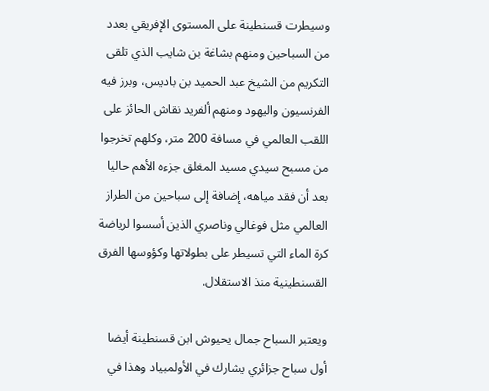وسيطرت قسنطينة على المستوى الإفريقي بعدد من السباحين ومنهم بشاغة بن شايب الذي تلقى التكريم من الشيخ عبد الحميد بن باديس، وبرز فيه الفرنسيون واليهود ومنهم ألفريد نقاش الحائز على اللقب العالمي في مسافة 200 متر، وكلهم تخرجوا من مسبح سيدي مسيد المغلق جزءه الأهم حاليا بعد أن فقد مياهه، إضافة إلى سباحين من الطراز العالمي مثل فوغالي وناصري الذين أسسوا لرياضة كرة الماء التي تسيطر على بطولاتها وكؤوسها الفرق القسنطينية منذ الاستقلال.

ويعتبر السباح جمال يحيوش ابن قسنطينة أيضا أول سباح جزائري يشارك في الأولمبياد وهذا في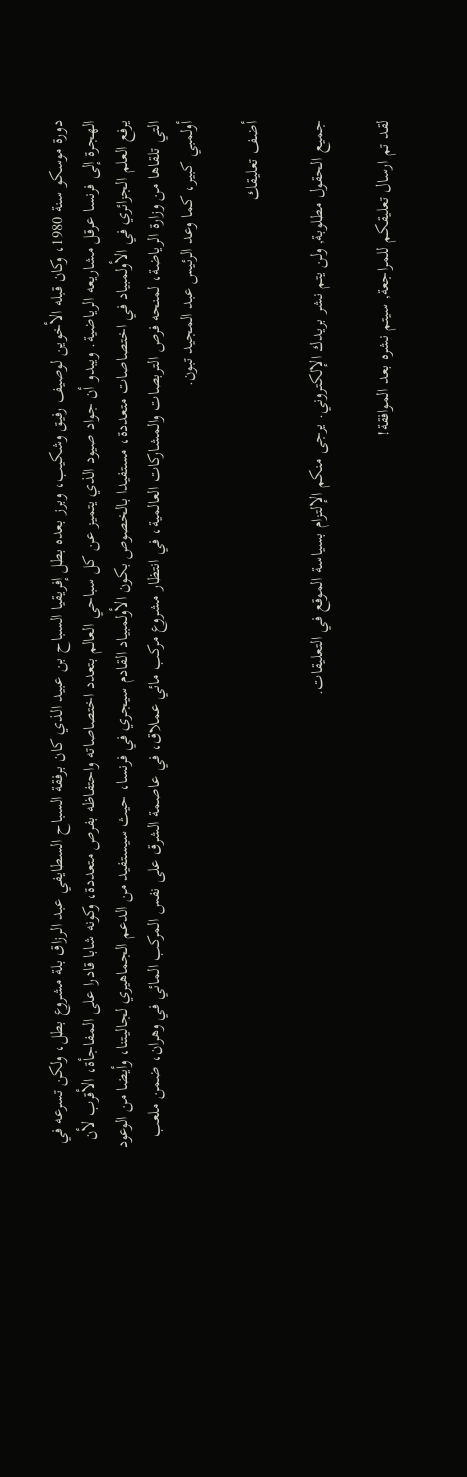دورة موسكو سنة 1980، وكان قبله الأخوين لوصيف رفيق وشكيب، وبرز بعده بطل إفريقيا السباح بن عبيد الذي كان برفقة السباح السطايفي عبد الرزاق بلة مشروع بطل، ولكن تسرعه في الهجرة إلى فرنسا عرقل مشاريعه الرياضية. ويبدو أن جواد صيود الذي يتميز عن كل سباحي العالم بتعدد اختصاصاته واحتفاظه بفرص متعددة، وكونه شابا قادرا على المفاجأة، الأقرب لأن يرفع العلم الجزائري في الأولمبياد في اختصاصات متعددة، مستفيدا بالخصوص بكون الأولمبياد القادم سيجري في فرنسا، حيث سيستفيد من الدعم الجماهيري لجاليتنا، وأيضا من الوعود التي تلقاها من وزارة الرياضة، لمنحه فرص التربصات والمشاركات العالمية، في انتظار مشروع مركب مائي عملاق، في عاصمة الشرق على نفس المركب المائي في وهران، ضمن ملعب أولمبي كبير، كما وعد الرئيس عبد المجيد تبون.

أضف تعليقك

جميع الحقول مطلوبة, ولن يتم نشر بريدك الإلكتروني. يرجى منكم الإلتزام بسياسة الموقع في التعليقات.

لقد تم ارسال تعليقكم للمراجعة, سيتم نشره بعد الموافقة!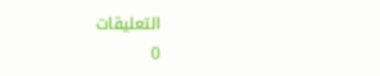التعليقات
0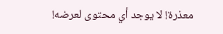معذرة! لا يوجد أي محتوى لعرضه!